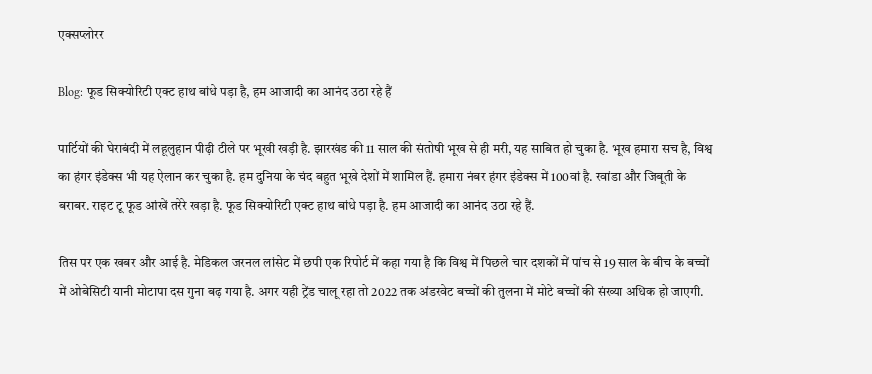एक्सप्लोरर

Blog: फूड सिक्योरिटी एक्ट हाथ बांधे पड़ा है, हम आजादी का आनंद उठा रहे हैं

पार्टियों की घेराबंदी में लहूलुहान पीढ़ी टीले पर भूखी खड़ी है. झारखंड की 11 साल की संतोषी भूख से ही मरी, यह साबित हो चुका है. भूख हमारा सच है, विश्व का हंगर इंडेक्स भी यह ऐलान कर चुका है. हम दुनिया के चंद बहुत भूखे देशों में शामिल हैं. हमारा नंबर हंगर इंडेक्स में 100वां है. रवांडा और जिबूती के बराबर. राइट टू फूड आंखें तरेरे खड़ा है. फूड सिक्योरिटी एक्ट हाथ बांधे पड़ा है. हम आजादी का आनंद उठा रहे हैं.

तिस पर एक खबर और आई है. मेडिकल जरनल लांसेट में छपी एक रिपोर्ट में कहा गया है कि विश्व में पिछले चार दशकों में पांच से 19 साल के बीच के बच्चों में ओबेसिटी यानी मोटापा दस गुना बढ़ गया है. अगर यही ट्रेंड चालू रहा तो 2022 तक अंडरवेट बच्चों की तुलना में मोटे बच्चों की संख्या अधिक हो जाएगी.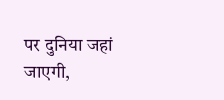पर दुनिया जहां जाएगी,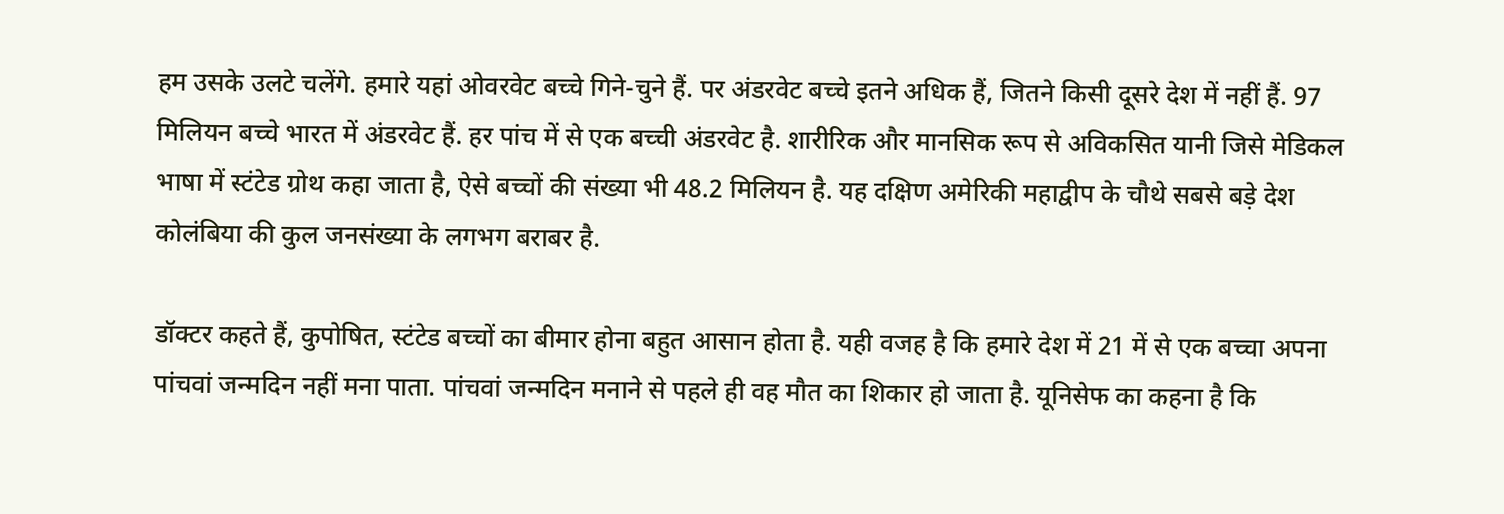हम उसके उलटे चलेंगे. हमारे यहां ओवरवेट बच्चे गिने-चुने हैं. पर अंडरवेट बच्चे इतने अधिक हैं, जितने किसी दूसरे देश में नहीं हैं. 97 मिलियन बच्चे भारत में अंडरवेट हैं. हर पांच में से एक बच्ची अंडरवेट है. शारीरिक और मानसिक रूप से अविकसित यानी जिसे मेडिकल भाषा में स्टंटेड ग्रोथ कहा जाता है, ऐसे बच्चों की संख्या भी 48.2 मिलियन है. यह दक्षिण अमेरिकी महाद्वीप के चौथे सबसे बड़े देश कोलंबिया की कुल जनसंख्या के लगभग बराबर है.

डॉक्टर कहते हैं, कुपोषित, स्टंटेड बच्चों का बीमार होना बहुत आसान होता है. यही वजह है कि हमारे देश में 21 में से एक बच्चा अपना पांचवां जन्मदिन नहीं मना पाता. पांचवां जन्मदिन मनाने से पहले ही वह मौत का शिकार हो जाता है. यूनिसेफ का कहना है कि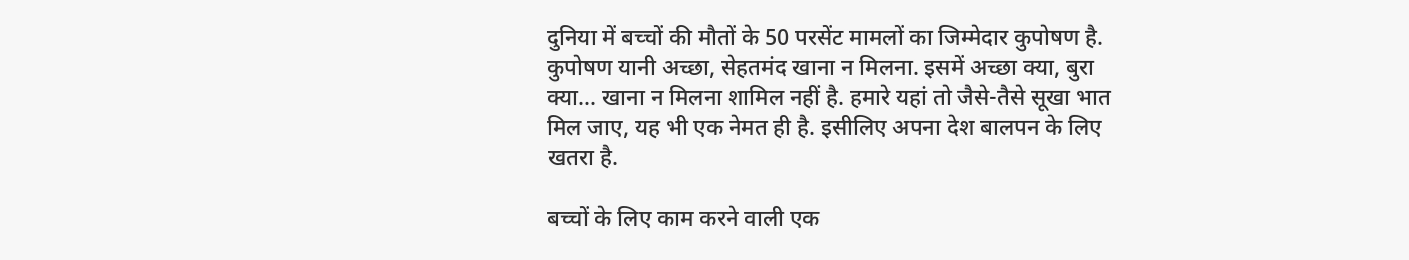दुनिया में बच्चों की मौतों के 50 परसेंट मामलों का जिम्मेदार कुपोषण है. कुपोषण यानी अच्छा, सेहतमंद खाना न मिलना. इसमें अच्छा क्या, बुरा क्या... खाना न मिलना शामिल नहीं है. हमारे यहां तो जैसे-तैसे सूखा भात मिल जाए, यह भी एक नेमत ही है. इसीलिए अपना देश बालपन के लिए खतरा है.

बच्चों के लिए काम करने वाली एक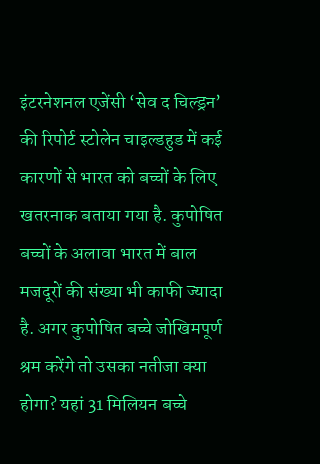इंटरनेशनल एजेंसी ‘सेव द चिल्ड्रन’ की रिपोर्ट स्टोलेन चाइल्डहुड में कई कारणों से भारत को बच्चों के लिए खतरनाक बताया गया है. कुपोषित बच्चों के अलावा भारत में बाल मजदूरों की संख्या भी काफी ज्यादा है. अगर कुपोषित बच्चे जोखिमपूर्ण श्रम करेंगे तो उसका नतीजा क्या होगा? यहां 31 मिलियन बच्चे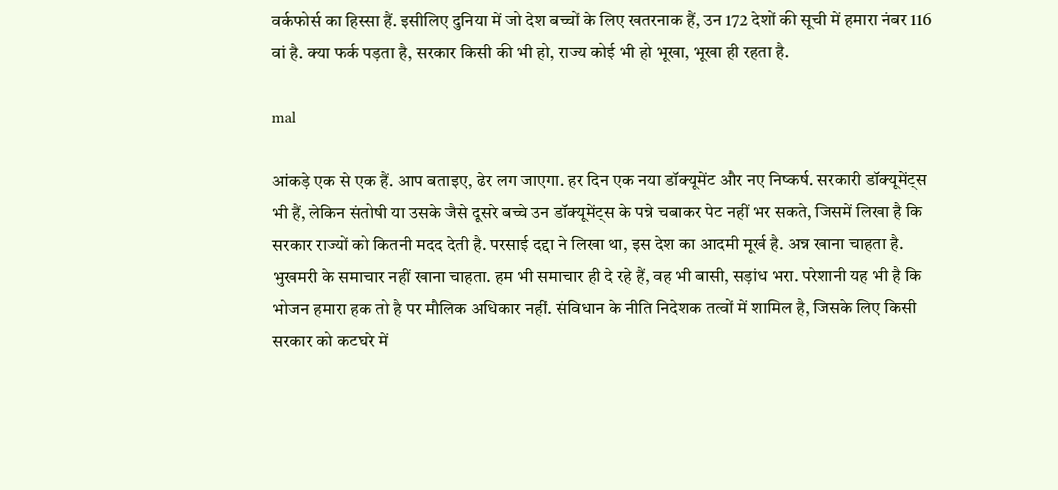वर्कफोर्स का हिस्सा हैं. इसीलिए दुनिया में जो देश बच्चों के लिए खतरनाक हैं, उन 172 देशों की सूची में हमारा नंबर 116 वां है. क्या फर्क पड़ता है, सरकार किसी की भी हो, राज्य कोई भी हो भूखा, भूखा ही रहता है.

mal

आंकड़े एक से एक हैं. आप बताइए, ढेर लग जाएगा. हर दिन एक नया डॉक्यूमेंट और नए निष्कर्ष. सरकारी डॉक्यूमेंट्स भी हैं, लेकिन संतोषी या उसके जैसे दूसरे बच्चे उन डॉक्यूमेंट्स के पन्ने चबाकर पेट नहीं भर सकते, जिसमें लिखा है कि सरकार राज्यों को कितनी मदद देती है. परसाई दद्दा ने लिखा था, इस देश का आदमी मूर्ख है. अन्न खाना चाहता है. भुखमरी के समाचार नहीं खाना चाहता. हम भी समाचार ही दे रहे हैं, वह भी बासी, सड़ांध भरा. परेशानी यह भी है कि भोजन हमारा हक तो है पर मौलिक अधिकार नहीं. संविधान के नीति निदेशक तत्वों में शामिल है, जिसके लिए किसी सरकार को कटघरे में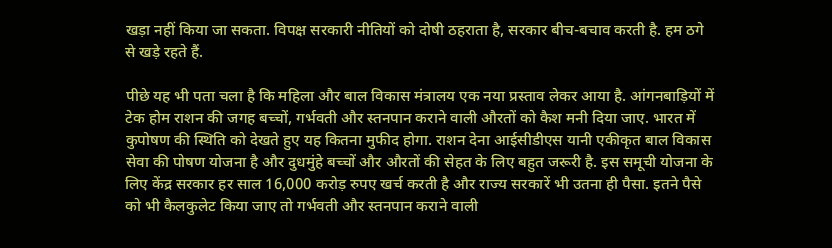खड़ा नहीं किया जा सकता. विपक्ष सरकारी नीतियों को दोषी ठहराता है, सरकार बीच-बचाव करती है. हम ठगे से खड़े रहते हैं.

पीछे यह भी पता चला है कि महिला और बाल विकास मंत्रालय एक नया प्रस्ताव लेकर आया है. आंगनबाड़ियों में टेक होम राशन की जगह बच्चों, गर्भवती और स्तनपान कराने वाली औरतों को कैश मनी दिया जाए. भारत में कुपोषण की स्थिति को देखते हुए यह कितना मुफीद होगा. राशन देना आईसीडीएस यानी एकीकृत बाल विकास सेवा की पोषण योजना है और दुधमुंहे बच्चों और औरतों की सेहत के लिए बहुत जरूरी है. इस समूची योजना के लिए केंद्र सरकार हर साल 16,000 करोड़ रुपए खर्च करती है और राज्य सरकारें भी उतना ही पैसा. इतने पैसे को भी कैलकुलेट किया जाए तो गर्भवती और स्तनपान कराने वाली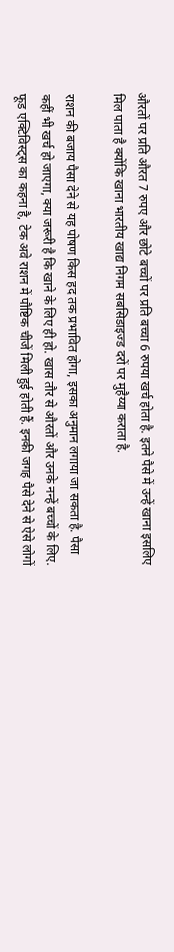औरतों पर प्रति औरत 7 रुपए और छोटे बच्चों पर प्रति बच्चा 6 रुपया खर्च होता है. इतने पैसे में उन्हें खाना इसलिए मिल पाता है क्योंकि खाना भारतीय खाद्य निगम सबसिडाइज्ड दरों पर मुहैय्या कराता है.

राशन की बजाय पैसा देने से यह पोषण किस हद तक प्रभावित होगा, इसका अनुमान लगाया जा सकता है. पैसा कहीं भी खर्च हो जाएगा, क्या जरूरी है कि खाने के लिए ही हो. खास तौर से औरतों और उनके नन्हें बच्चों के लिए. फूड एक्टिविस्ट्स का कहना है, टेक अवे राशन में पौष्टिक चीजें मिली हुई होती हैं. इनकी जगह पैसे देने से ऐसे लोगों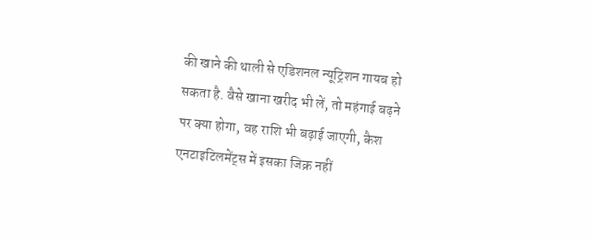की खाने की थाली से एडिशनल न्यूट्रिशन गायब हो सकता है. वैसे खाना खरीद भी लें, तो महंगाई बढ़ने पर क्या होगा, वह राशि भी बढ़ाई जाएगी, कैश एनटाइटिलमेंट्स में इसका जिक्र नहीं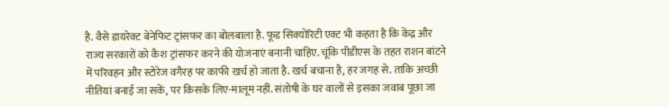है. वैसे डायरेक्ट बेनेफिट ट्रांसफर का बोलबाला है. फूड सिक्योरिटी एक्ट भी कहता है कि केंद्र और राज्य सरकारों को कैश ट्रांसफर करने की योजनाएं बनानी चाहिए. चूंकि पीडीएस के तहत राशन बांटने में परिवहन और स्टोरेज वगैरह पर काफी खर्च हो जाता है. खर्च बचाना है, हर जगह से. ताकि अच्छी नीतियां बनाई जा सकें, पर किसके लिए-मालूम नहीं. संतोषी के घर वालों से इसका जवाब पूछा जा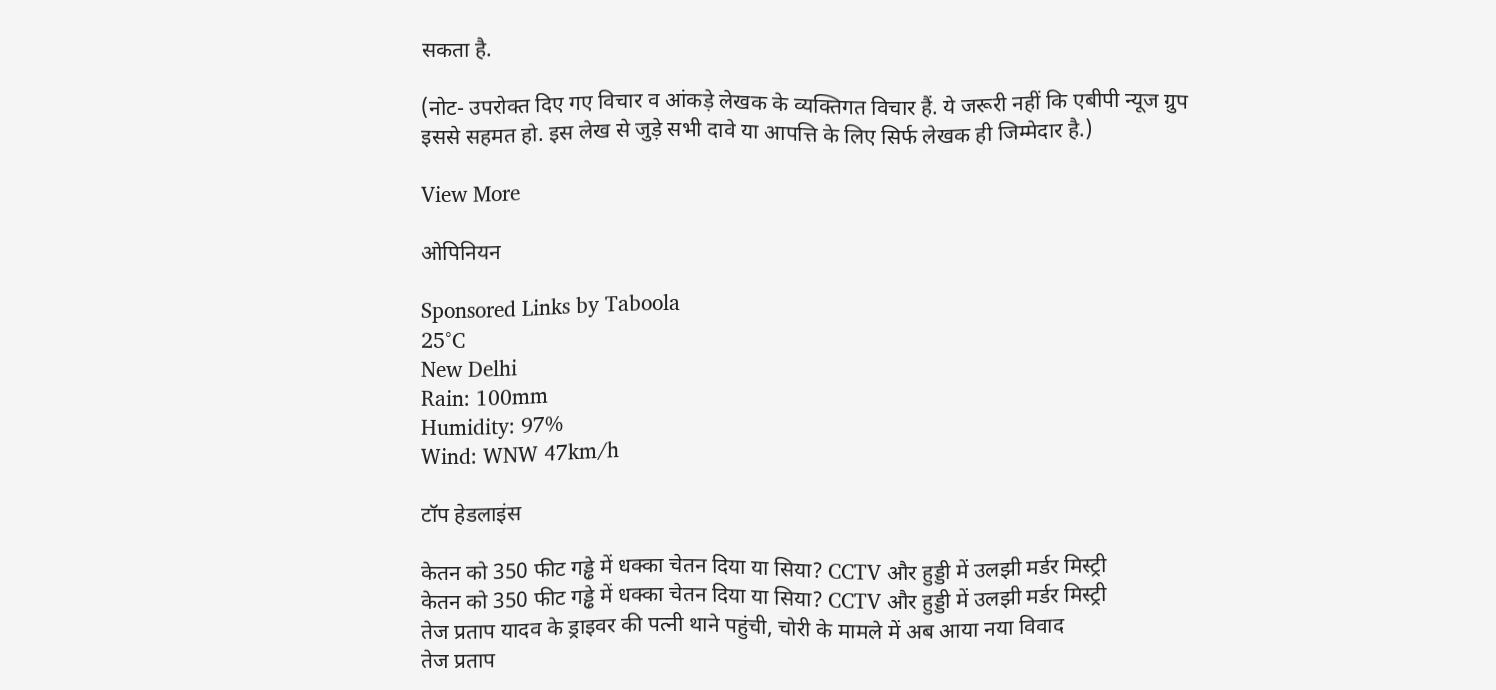सकता है.

(नोट- उपरोक्त दिए गए विचार व आंकड़े लेखक के व्यक्तिगत विचार हैं. ये जरूरी नहीं कि एबीपी न्यूज ग्रुप इससे सहमत हो. इस लेख से जुड़े सभी दावे या आपत्ति के लिए सिर्फ लेखक ही जिम्मेदार है.)

View More

ओपिनियन

Sponsored Links by Taboola
25°C
New Delhi
Rain: 100mm
Humidity: 97%
Wind: WNW 47km/h

टॉप हेडलाइंस

केतन को 350 फीट गड्ढे में धक्का चेतन दिया या सिया? CCTV और हुड्डी में उलझी मर्डर मिस्ट्री
केतन को 350 फीट गड्ढे में धक्का चेतन दिया या सिया? CCTV और हुड्डी में उलझी मर्डर मिस्ट्री
तेज प्रताप यादव के ड्राइवर की पत्नी थाने पहुंची, चोरी के मामले में अब आया नया विवाद
तेज प्रताप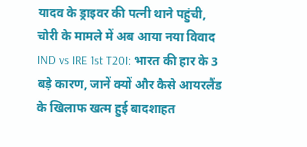यादव के ड्राइवर की पत्नी थाने पहुंची, चोरी के मामले में अब आया नया विवाद
IND vs IRE 1st T20I: भारत की हार के 3 बड़े कारण, जानें क्यों और कैसे आयरलैंड के खिलाफ खत्म हुई बादशाहत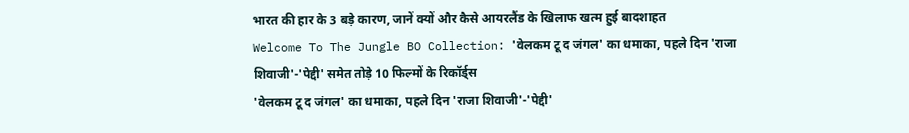भारत की हार के 3 बड़े कारण, जानें क्यों और कैसे आयरलैंड के खिलाफ खत्म हुई बादशाहत
Welcome To The Jungle BO Collection: 'वेलकम टू द जंगल' का धमाका, पहले दिन 'राजा शिवाजी'-'पेद्दी' समेत तोड़े 10 फिल्मों के रिकॉर्ड्स
'वेलकम टू द जंगल' का धमाका, पहले दिन 'राजा शिवाजी'-'पेद्दी'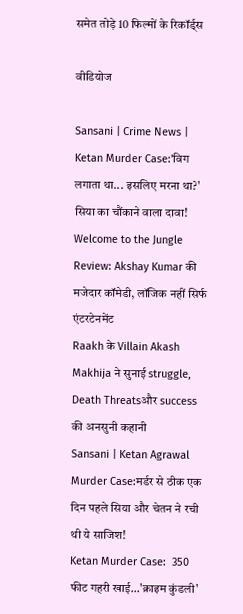समेत तोड़े 10 फिल्मों के रिकॉर्ड्स

वीडियोज

Sansani | Crime News | Ketan Murder Case:'विग लगाता था... इसलिए मरना था?' सिया का चौंकाने वाला दावा!
Welcome to the Jungle Review: Akshay Kumar की मजेदार कॉमेडी, लॉजिक नहीं सिर्फ एंटरटेनमेंट
Raakh के Villain Akash Makhija ने सुनाई struggle, Death Threatsऔर success की अनसुनी कहानी
Sansani | Ketan Agrawal Murder Case:मर्डर से ठीक एक दिन पहले सिया और चेतन ने रची थी ये साजिश!
Ketan Murder Case:  350 फीट गहरी खाई...'क्राइम कुंडली'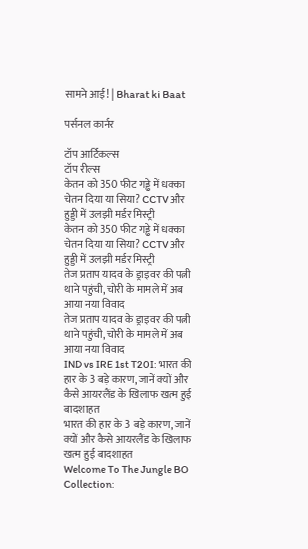सामने आई! | Bharat ki Baat

पर्सनल कार्नर

टॉप आर्टिकल्स
टॉप रील्स
केतन को 350 फीट गड्ढे में धक्का चेतन दिया या सिया? CCTV और हुड्डी में उलझी मर्डर मिस्ट्री
केतन को 350 फीट गड्ढे में धक्का चेतन दिया या सिया? CCTV और हुड्डी में उलझी मर्डर मिस्ट्री
तेज प्रताप यादव के ड्राइवर की पत्नी थाने पहुंची, चोरी के मामले में अब आया नया विवाद
तेज प्रताप यादव के ड्राइवर की पत्नी थाने पहुंची, चोरी के मामले में अब आया नया विवाद
IND vs IRE 1st T20I: भारत की हार के 3 बड़े कारण, जानें क्यों और कैसे आयरलैंड के खिलाफ खत्म हुई बादशाहत
भारत की हार के 3 बड़े कारण, जानें क्यों और कैसे आयरलैंड के खिलाफ खत्म हुई बादशाहत
Welcome To The Jungle BO Collection: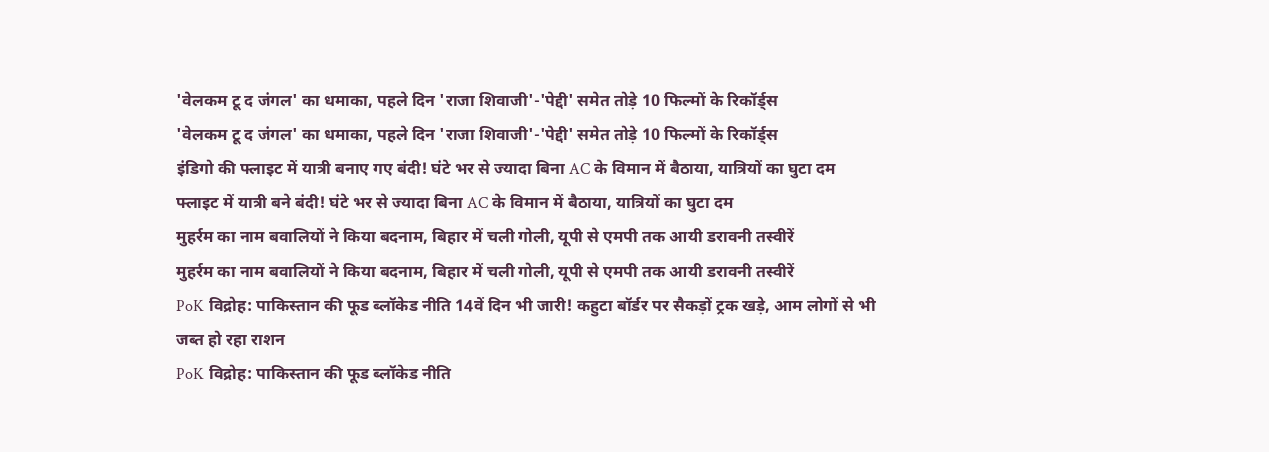'वेलकम टू द जंगल' का धमाका, पहले दिन 'राजा शिवाजी'-'पेद्दी' समेत तोड़े 10 फिल्मों के रिकॉर्ड्स
'वेलकम टू द जंगल' का धमाका, पहले दिन 'राजा शिवाजी'-'पेद्दी' समेत तोड़े 10 फिल्मों के रिकॉर्ड्स
इंडिगो की फ्लाइट में यात्री बनाए गए बंदी! घंटे भर से ज्यादा बिना AC के विमान में बैठाया, यात्रियों का घुटा दम
फ्लाइट में यात्री बने बंदी! घंटे भर से ज्यादा बिना AC के विमान में बैठाया, यात्रियों का घुटा दम
मुहर्रम का नाम बवालियों ने किया बदनाम, बिहार में चली गोली, यूपी से एमपी तक आयी डरावनी तस्वीरें
मुहर्रम का नाम बवालियों ने किया बदनाम, बिहार में चली गोली, यूपी से एमपी तक आयी डरावनी तस्वीरें
PoK विद्रोह: पाकिस्तान की फूड ब्लॉकेड नीति 14वें दिन भी जारी! कहुटा बॉर्डर पर सैकड़ों ट्रक खड़े, आम लोगों से भी जब्त हो रहा राशन
PoK विद्रोह: पाकिस्तान की फूड ब्लॉकेड नीति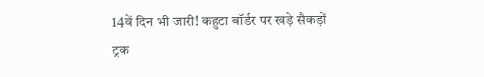14वें दिन भी जारी! कहुटा बॉर्डर पर खड़े सैकड़ों ट्रक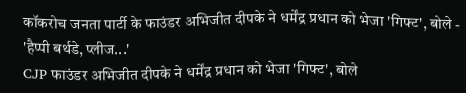कॉकरोच जनता पार्टी के फाउंडर अभिजीत दीपके ने धर्मेंद्र प्रधान को भेजा 'गिफ्ट', बोले - 'हैप्पी बर्थडे, प्लीज...'
CJP फाउंडर अभिजीत दीपके ने धर्मेंद्र प्रधान को भेजा 'गिफ्ट', बोले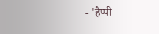- 'हैप्पी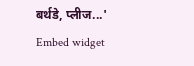बर्थडे, प्लीज...'
Embed widget